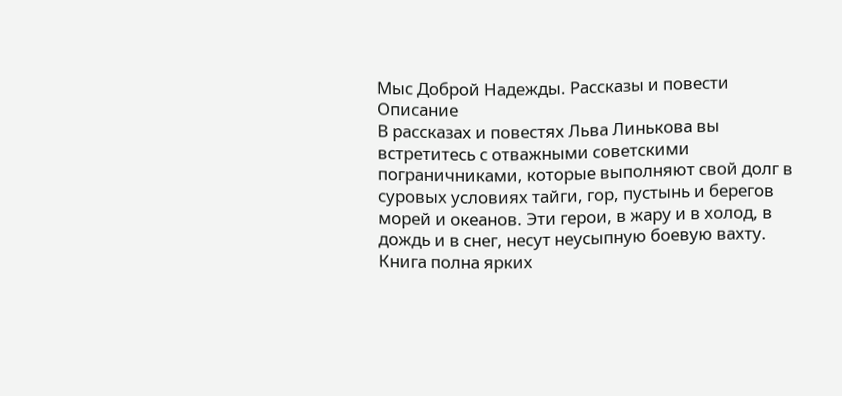Мыс Доброй Надежды. Рассказы и повести
Описание
В рассказах и повестях Льва Линькова вы встретитесь с отважными советскими пограничниками, которые выполняют свой долг в суровых условиях тайги, гор, пустынь и берегов морей и океанов. Эти герои, в жару и в холод, в дождь и в снег, несут неусыпную боевую вахту. Книга полна ярких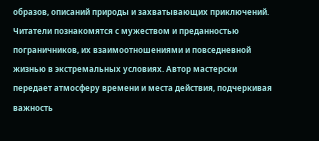образов, описаний природы и захватывающих приключений. Читатели познакомятся с мужеством и преданностью пограничников, их взаимоотношениями и повседневной жизнью в экстремальных условиях. Автор мастерски передает атмосферу времени и места действия, подчеркивая важность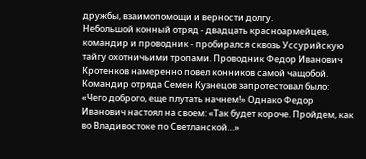дружбы, взаимопомощи и верности долгу.
Небольшой конный отряд - двадцать красноармейцев, командир и проводник - пробирался сквозь Уссурийскую тайгу охотничьими тропами. Проводник Федор Иванович Кротенков намеренно повел конников самой чащобой. Командир отряда Семен Кузнецов запротестовал было: «Чего доброго, еще плутать начнем!» Однако Федор Иванович настоял на своем: «Так будет короче. Пройдем, как во Владивостоке по Светланской…»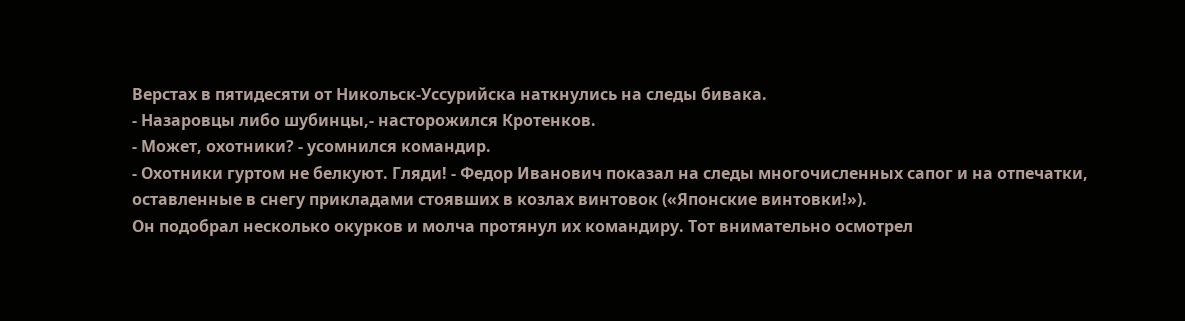Верстах в пятидесяти от Никольск-Уссурийска наткнулись на следы бивака.
- Назаровцы либо шубинцы,- насторожился Кротенков.
- Может, охотники? - усомнился командир.
- Охотники гуртом не белкуют. Гляди! - Федор Иванович показал на следы многочисленных сапог и на отпечатки, оставленные в снегу прикладами стоявших в козлах винтовок («Японские винтовки!»).
Он подобрал несколько окурков и молча протянул их командиру. Тот внимательно осмотрел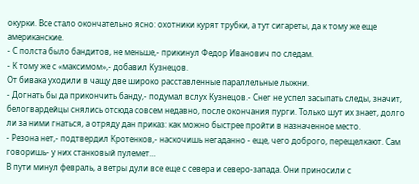окурки. Все стало окончательно ясно: охотники курят трубки, а тут сигареты, да к тому же еще американские.
- С полста было бандитов, не меньше,- прикинул Федор Иванович по следам.
- К тому же с «максимом»,- добавил Кузнецов.
От бивака уходили в чащу две широко расставленные параллельные лыжни.
- Догнать бы да прикончить банду,- подумал вслух Кузнецов.- Снег не успел засыпать следы, значит, белогвардейцы снялись отсюда совсем недавно, после окончания пурги. Только шут их знает, долго ли за ними гнаться, а отряду дан приказ: как можно быстрее пройти в назначенное место.
- Резона нет,- подтвердил Кротенков,- наскочишь негаданно - еще, чего доброго, перещелкают. Сам говоришь- у них станковый пулемет…
В пути минул февраль, а ветры дули все еще с севера и северо-запада. Они приносили с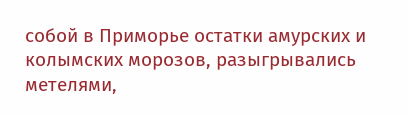собой в Приморье остатки амурских и колымских морозов, разыгрывались метелями,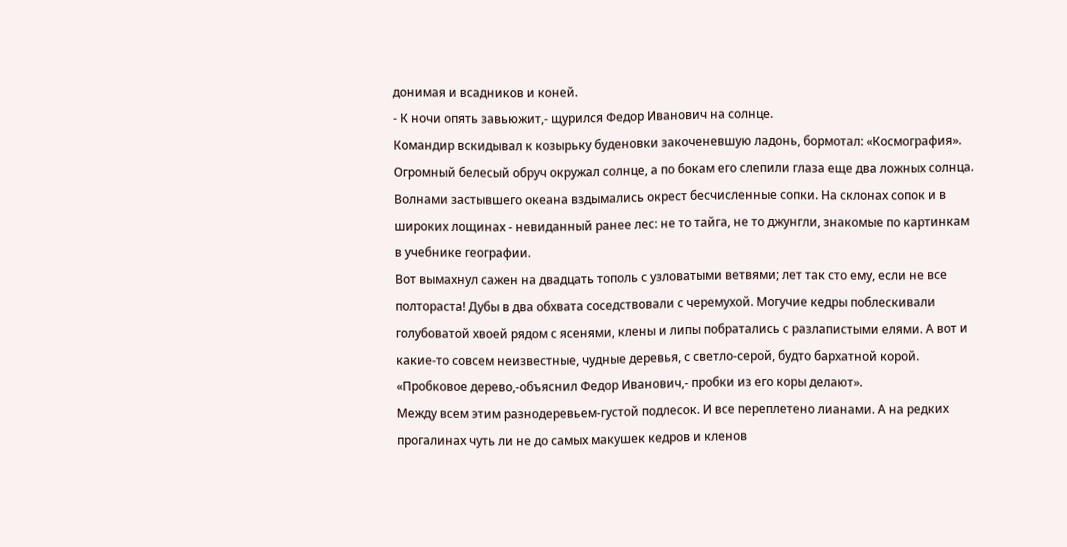донимая и всадников и коней.
- К ночи опять завьюжит,- щурился Федор Иванович на солнце.
Командир вскидывал к козырьку буденовки закоченевшую ладонь, бормотал: «Космография». Огромный белесый обруч окружал солнце, а по бокам его слепили глаза еще два ложных солнца.
Волнами застывшего океана вздымались окрест бесчисленные сопки. На склонах сопок и в широких лощинах - невиданный ранее лес: не то тайга, не то джунгли, знакомые по картинкам в учебнике географии.
Вот вымахнул сажен на двадцать тополь с узловатыми ветвями; лет так сто ему, если не все полтораста! Дубы в два обхвата соседствовали с черемухой. Могучие кедры поблескивали голубоватой хвоей рядом с ясенями, клены и липы побратались с разлапистыми елями. А вот и какие-то совсем неизвестные, чудные деревья, с светло-серой, будто бархатной корой. «Пробковое дерево,-объяснил Федор Иванович,- пробки из его коры делают».
Между всем этим разнодеревьем-густой подлесок. И все переплетено лианами. А на редких прогалинах чуть ли не до самых макушек кедров и кленов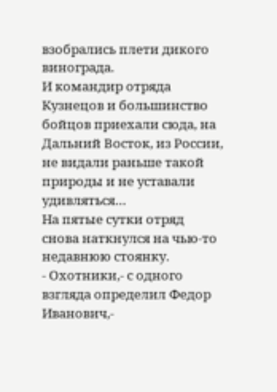взобрались плети дикого винограда.
И командир отряда Кузнецов и большинство бойцов приехали сюда, на Дальний Восток, из России, не видали раньше такой природы и не уставали удивляться…
На пятые сутки отряд снова наткнулся на чью-то недавнюю стоянку.
- Охотники,- с одного взгляда определил Федор Иванович,-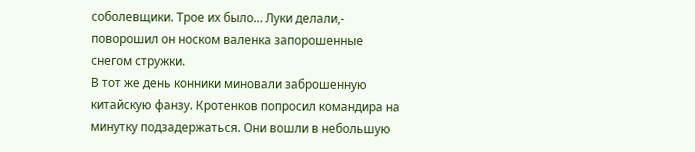соболевщики. Трое их было… Луки делали,- поворошил он носком валенка запорошенные снегом стружки.
В тот же день конники миновали заброшенную китайскую фанзу. Кротенков попросил командира на минутку подзадержаться. Они вошли в небольшую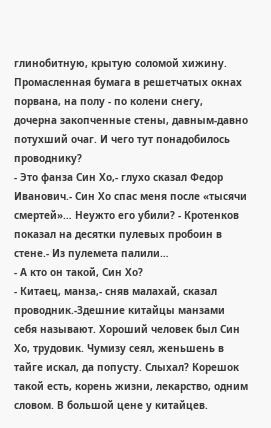глинобитную, крытую соломой хижину. Промасленная бумага в решетчатых окнах порвана, на полу - по колени снегу, дочерна закопченные стены, давным-давно потухший очаг. И чего тут понадобилось проводнику?
- Это фанза Син Хо,- глухо сказал Федор Иванович.- Син Хо спас меня после «тысячи смертей»… Неужто его убили? - Кротенков показал на десятки пулевых пробоин в стене.- Из пулемета палили…
- А кто он такой, Син Хо?
- Китаец, манза,- сняв малахай, сказал проводник.-Здешние китайцы манзами себя называют. Хороший человек был Син Хо, трудовик. Чумизу сеял, женьшень в тайге искал, да попусту. Слыхал? Корешок такой есть, корень жизни, лекарство, одним словом. В большой цене у китайцев.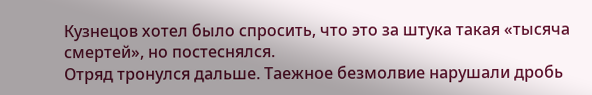Кузнецов хотел было спросить, что это за штука такая «тысяча смертей», но постеснялся.
Отряд тронулся дальше. Таежное безмолвие нарушали дробь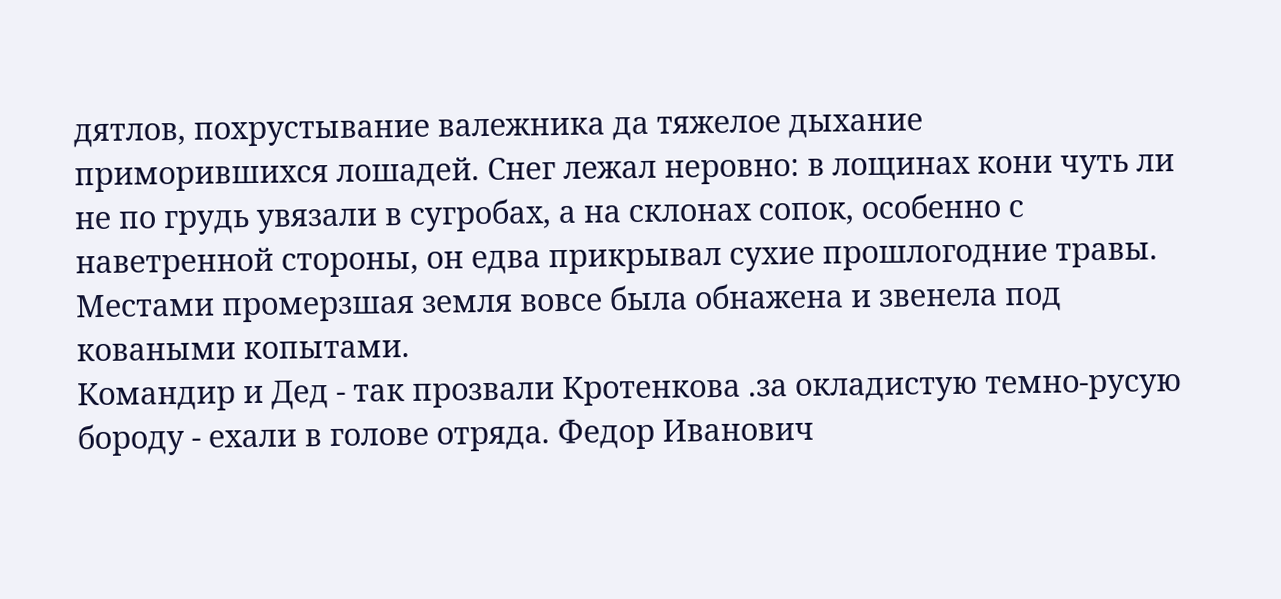дятлов, похрустывание валежника да тяжелое дыхание приморившихся лошадей. Снег лежал неровно: в лощинах кони чуть ли не по грудь увязали в сугробах, а на склонах сопок, особенно с наветренной стороны, он едва прикрывал сухие прошлогодние травы. Местами промерзшая земля вовсе была обнажена и звенела под коваными копытами.
Командир и Дед - так прозвали Кротенкова .за окладистую темно-русую бороду - ехали в голове отряда. Федор Иванович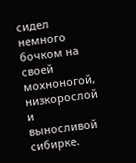сидел немного бочком на своей мохноногой, низкорослой и выносливой сибирке.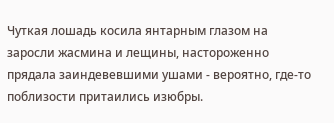Чуткая лошадь косила янтарным глазом на заросли жасмина и лещины, настороженно прядала заиндевевшими ушами - вероятно, где-то поблизости притаились изюбры.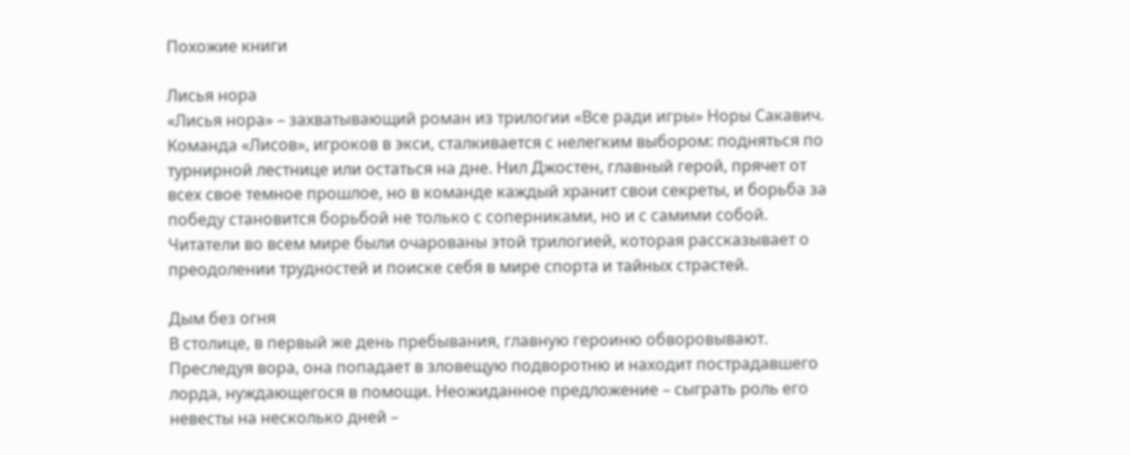Похожие книги

Лисья нора
«Лисья нора» – захватывающий роман из трилогии «Все ради игры» Норы Сакавич. Команда «Лисов», игроков в экси, сталкивается с нелегким выбором: подняться по турнирной лестнице или остаться на дне. Нил Джостен, главный герой, прячет от всех свое темное прошлое, но в команде каждый хранит свои секреты, и борьба за победу становится борьбой не только с соперниками, но и с самими собой. Читатели во всем мире были очарованы этой трилогией, которая рассказывает о преодолении трудностей и поиске себя в мире спорта и тайных страстей.

Дым без огня
В столице, в первый же день пребывания, главную героиню обворовывают. Преследуя вора, она попадает в зловещую подворотню и находит пострадавшего лорда, нуждающегося в помощи. Неожиданное предложение – сыграть роль его невесты на несколько дней –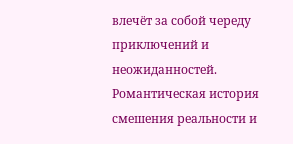влечёт за собой череду приключений и неожиданностей. Романтическая история смешения реальности и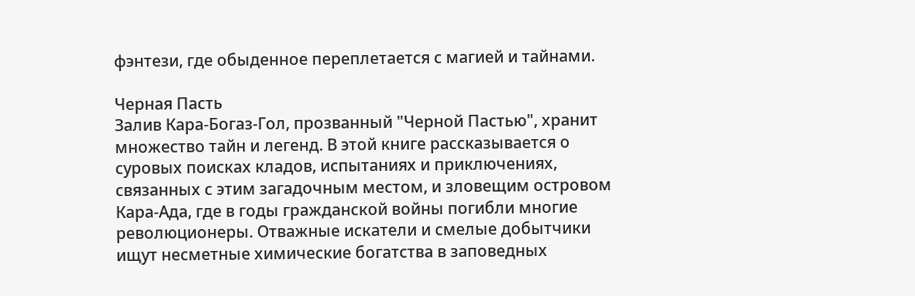фэнтези, где обыденное переплетается с магией и тайнами.

Черная Пасть
Залив Кара-Богаз-Гол, прозванный "Черной Пастью", хранит множество тайн и легенд. В этой книге рассказывается о суровых поисках кладов, испытаниях и приключениях, связанных с этим загадочным местом, и зловещим островом Кара-Ада, где в годы гражданской войны погибли многие революционеры. Отважные искатели и смелые добытчики ищут несметные химические богатства в заповедных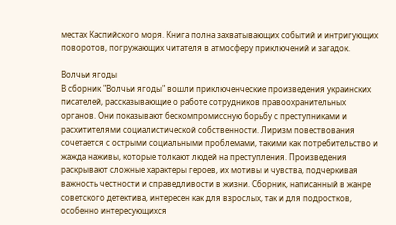местах Каспийского моря. Книга полна захватывающих событий и интригующих поворотов, погружающих читателя в атмосферу приключений и загадок.

Волчьи ягоды
В сборник "Волчьи ягоды" вошли приключенческие произведения украинских писателей, рассказывающие о работе сотрудников правоохранительных органов. Они показывают бескомпромиссную борьбу с преступниками и расхитителями социалистической собственности. Лиризм повествования сочетается с острыми социальными проблемами, такими как потребительство и жажда наживы, которые толкают людей на преступления. Произведения раскрывают сложные характеры героев, их мотивы и чувства, подчеркивая важность честности и справедливости в жизни. Сборник, написанный в жанре советского детектива, интересен как для взрослых, так и для подростков, особенно интересующихся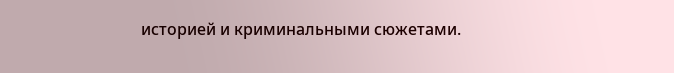историей и криминальными сюжетами.